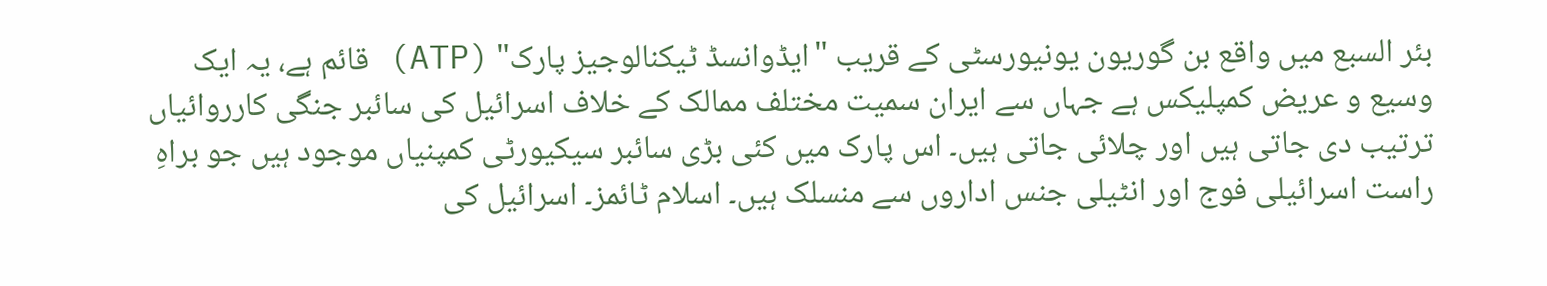بئر السبع میں واقع بن گوریون یونیورسٹی کے قریب "ایڈوانسڈ ٹیکنالوجیز پارک" (ATP) قائم ہے، یہ ایک وسیع و عریض کمپلیکس ہے جہاں سے ایران سمیت مختلف ممالک کے خلاف اسرائیل کی سائبر جنگی کارروائیاں ترتیب دی جاتی ہیں اور چلائی جاتی ہیں۔ اس پارک میں کئی بڑی سائبر سیکیورٹی کمپنیاں موجود ہیں جو براہِ راست اسرائیلی فوج اور انٹیلی جنس اداروں سے منسلک ہیں۔ اسلام ٹائمز۔ اسرائیل کی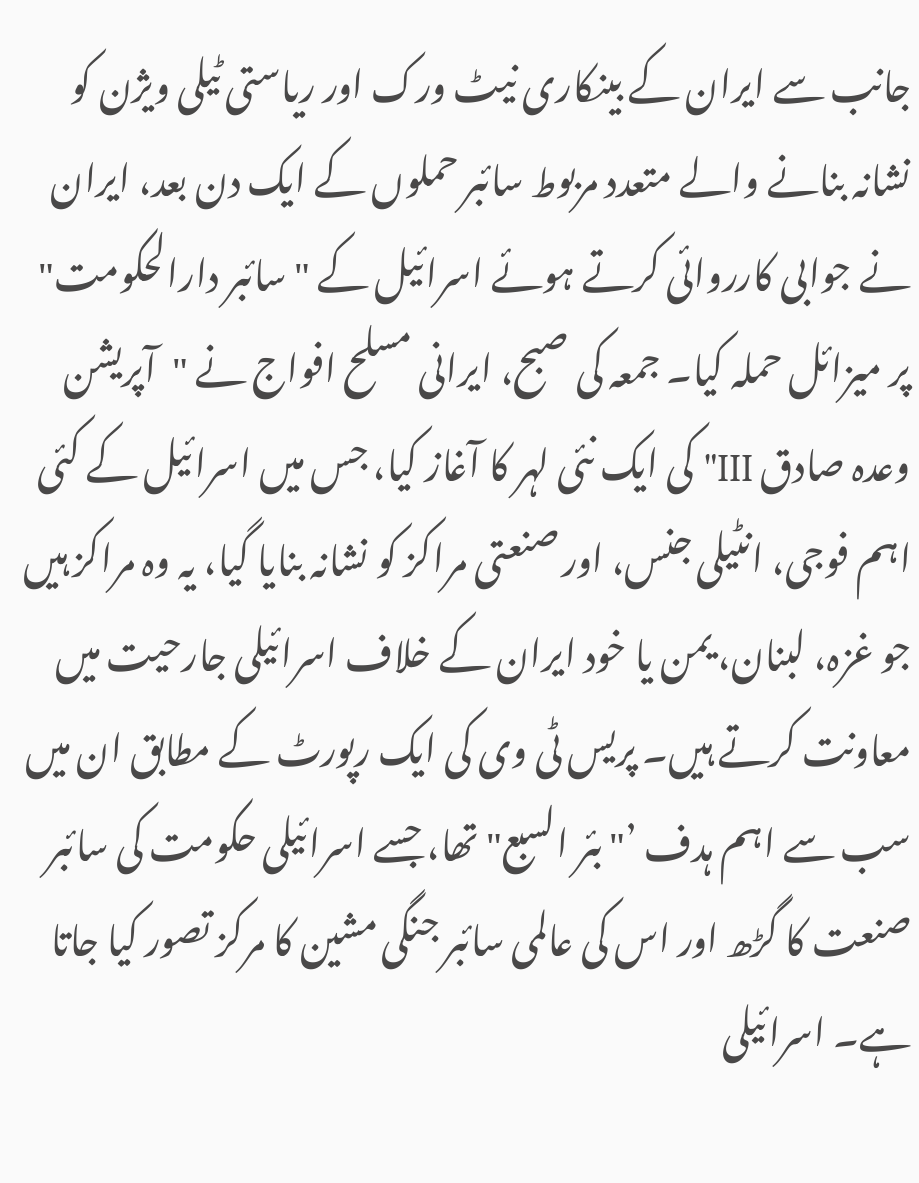جانب سے ایران کے بینکاری نیٹ ورک اور ریاستی ٹیلی ویژن کو نشانہ بنانے والے متعدد مربوط سائبر حملوں کے ایک دن بعد، ایران نے جوابی کارروائی کرتے ہوئے اسرائیل کے "سائبر دارالحکومت" پر میزائل حملہ کیا۔ جمعہ کی صبح، ایرانی مسلح افواج نے "آپریشن وعدہ صادق III" کی ایک نئی لہر کا آغاز کیا، جس میں اسرائیل کے کئی اہم فوجی، انٹیلی جنس، اور صنعتی مراکز کو نشانہ بنایا گیا، یہ وہ مراکز ہیں جو غزہ، لبنان، یمن یا خود ایران کے خلاف اسرائیلی جارحیت میں معاونت کرتے ہیں۔ پریس ٹی وی کی ایک رپورٹ کے مطابق ان میں سب سے اہم ہدف ’"بئر السبع" تھا، جسے اسرائیلی حکومت کی سائبر صنعت کا گڑھ اور اس کی عالمی سائبر جنگی مشین کا مرکز تصور کیا جاتا ہے۔ اسرائیلی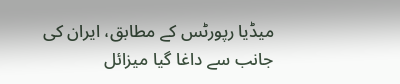میڈیا رپورٹس کے مطابق، ایران کی جانب سے داغا گیا میزائل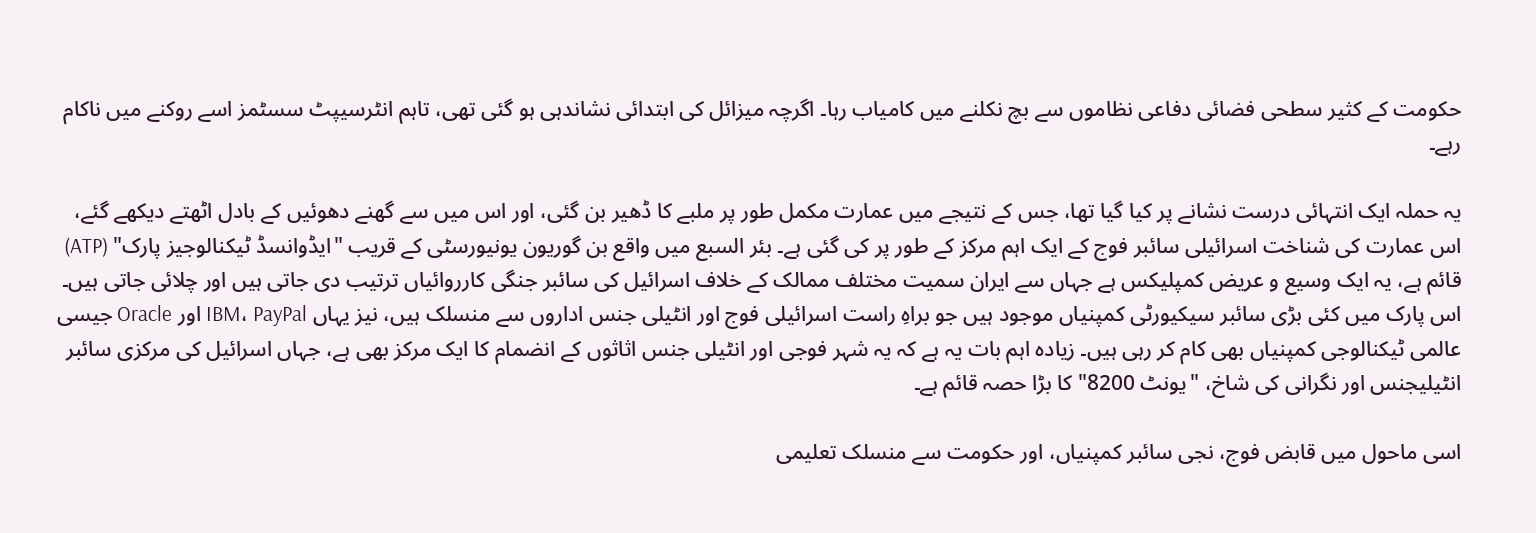حکومت کے کثیر سطحی فضائی دفاعی نظاموں سے بچ نکلنے میں کامیاب رہا۔ اگرچہ میزائل کی ابتدائی نشاندہی ہو گئی تھی، تاہم انٹرسیپٹ سسٹمز اسے روکنے میں ناکام رہے۔

یہ حملہ ایک انتہائی درست نشانے پر کیا گیا تھا، جس کے نتیجے میں عمارت مکمل طور پر ملبے کا ڈھیر بن گئی، اور اس میں سے گھنے دھوئیں کے بادل اٹھتے دیکھے گئے، اس عمارت کی شناخت اسرائیلی سائبر فوج کے ایک اہم مرکز کے طور پر کی گئی ہے۔ بئر السبع میں واقع بن گوریون یونیورسٹی کے قریب "ایڈوانسڈ ٹیکنالوجیز پارک" (ATP) قائم ہے، یہ ایک وسیع و عریض کمپلیکس ہے جہاں سے ایران سمیت مختلف ممالک کے خلاف اسرائیل کی سائبر جنگی کارروائیاں ترتیب دی جاتی ہیں اور چلائی جاتی ہیں۔ اس پارک میں کئی بڑی سائبر سیکیورٹی کمپنیاں موجود ہیں جو براہِ راست اسرائیلی فوج اور انٹیلی جنس اداروں سے منسلک ہیں، نیز یہاں IBM، PayPal اور Oracle جیسی عالمی ٹیکنالوجی کمپنیاں بھی کام کر رہی ہیں۔ زیادہ اہم بات یہ ہے کہ یہ شہر فوجی اور انٹیلی جنس اثاثوں کے انضمام کا ایک مرکز بھی ہے، جہاں اسرائیل کی مرکزی سائبر انٹیلیجنس اور نگرانی کی شاخ، "یونٹ 8200" کا بڑا حصہ قائم ہے۔

اسی ماحول میں قابض فوج، نجی سائبر کمپنیاں، اور حکومت سے منسلک تعلیمی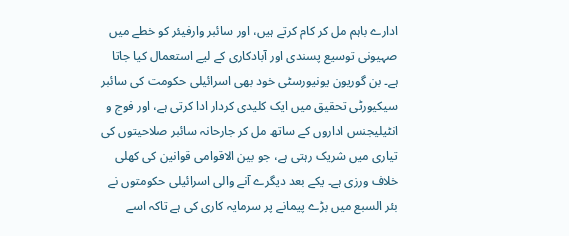ادارے باہم مل کر کام کرتے ہیں، اور سائبر وارفیئر کو خطے میں صہیونی توسیع پسندی اور آبادکاری کے لیے استعمال کیا جاتا ہے۔ بن گوریون یونیورسٹی خود بھی اسرائیلی حکومت کی سائبر سیکیورٹی تحقیق میں ایک کلیدی کردار ادا کرتی ہے، اور فوج و انٹیلیجنس اداروں کے ساتھ مل کر جارحانہ سائبر صلاحیتوں کی تیاری میں شریک رہتی ہے، جو بین الاقوامی قوانین کی کھلی خلاف ورزی ہے۔ یکے بعد دیگرے آنے والی اسرائیلی حکومتوں نے بئر السبع میں بڑے پیمانے پر سرمایہ کاری کی ہے تاکہ اسے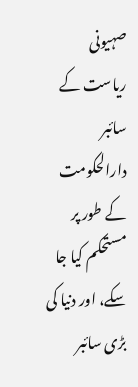صہیونی ریاست کے سائبر دارالحکومت کے طور پر مستحکم کیا جا سکے، اور دنیا کی بڑی سائبر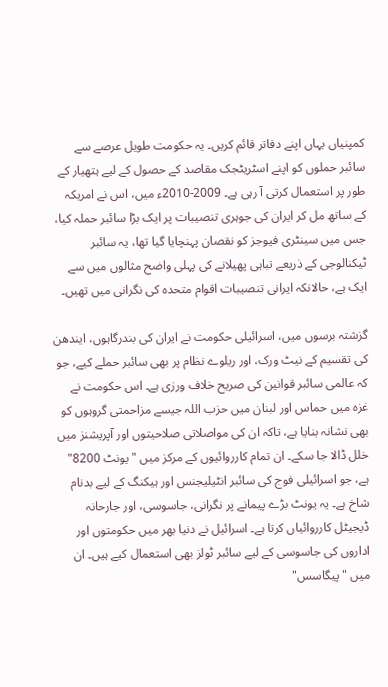کمپنیاں یہاں اپنے دفاتر قائم کریں۔ یہ حکومت طویل عرصے سے سائبر حملوں کو اپنے اسٹریٹجک مقاصد کے حصول کے لیے ہتھیار کے طور پر استعمال کرتی آ رہی ہے۔ 2009-2010ء میں، اس نے امریکہ کے ساتھ مل کر ایران کی جوہری تنصیبات پر ایک بڑا سائبر حملہ کیا، جس میں سینٹری فیوجز کو نقصان پہنچایا گیا تھا، یہ سائبر ٹیکنالوجی کے ذریعے تباہی پھیلانے کی پہلی واضح مثالوں میں سے ایک ہے، حالانکہ ایرانی تنصیبات اقوام متحدہ کی نگرانی میں تھیں۔

گزشتہ برسوں میں، اسرائیلی حکومت نے ایران کی بندرگاہوں، ایندھن کی تقسیم کے نیٹ ورک، اور ریلوے نظام پر بھی سائبر حملے کیے، جو کہ عالمی سائبر قوانین کی صریح خلاف ورزی ہے۔ اس حکومت نے غزہ میں حماس اور لبنان میں حزب اللہ جیسے مزاحمتی گروہوں کو بھی نشانہ بنایا ہے، تاکہ ان کی مواصلاتی صلاحیتوں اور آپریشنز میں خلل ڈالا جا سکے۔ ان تمام کارروائیوں کے مرکز میں "یونٹ 8200" ہے، جو اسرائیلی فوج کی سائبر انٹیلیجنس اور ہیکنگ کے لیے بدنام شاخ ہے۔ یہ یونٹ بڑے پیمانے پر نگرانی، جاسوسی، اور جارحانہ ڈیجیٹل کارروائیاں کرتا ہے۔ اسرائیل نے دنیا بھر میں حکومتوں اور اداروں کی جاسوسی کے لیے سائبر ٹولز بھی استعمال کیے ہیں۔ ان میں "پیگاسس"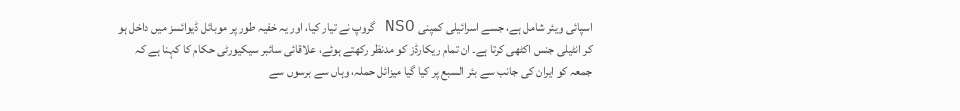اسپائی ویئر شامل ہے، جسے اسرائیلی کمپنی NSO گروپ نے تیار کیا، اور یہ خفیہ طور پر موبائل ڈیوائسز میں داخل ہو کر انٹیلی جنس اکٹھی کرتا ہے۔ ان تمام ریکارڈز کو مدنظر رکھتے ہوئے، علاقائی سائبر سیکیورٹی حکام کا کہنا ہے کہ جمعہ کو ایران کی جانب سے بئر السبع پر کیا گیا میزائل حملہ، وہاں سے برسوں سے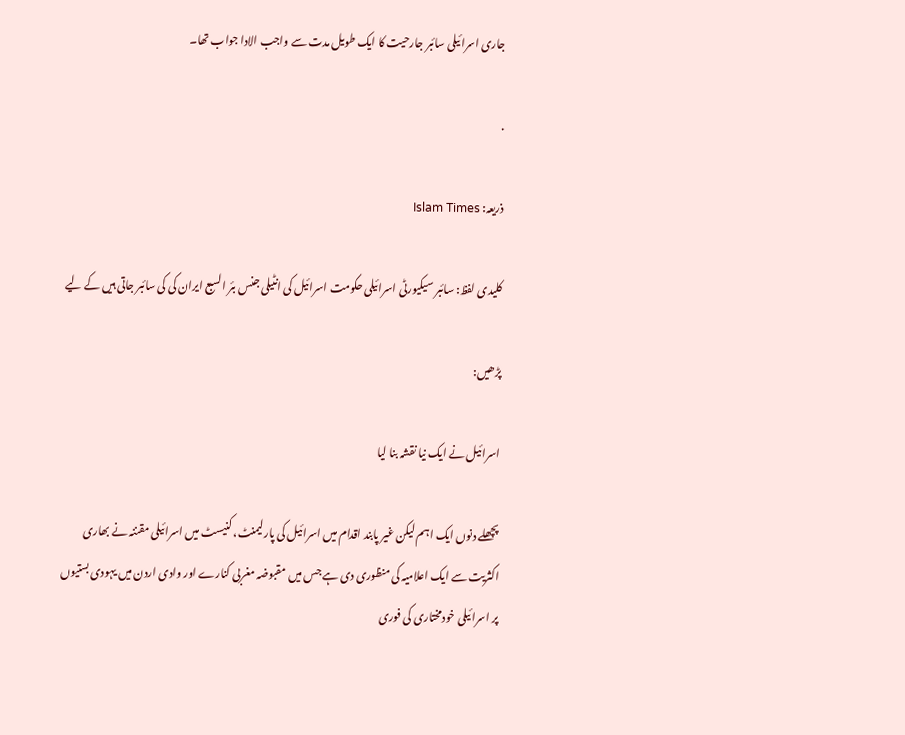جاری اسرائیلی سائبر جارحیت کا ایک طویل مدت سے واجب الادا جواب تھا۔

.

ذریعہ: Islam Times

کلیدی لفظ: سائبر سیکیورٹی اسرائیلی حکومت اسرائیل کی انٹیلی جنس بئر السبع ایران کی کی سائبر جاتی ہیں کے لیے

پڑھیں:

اسرائیل نے ایک نیا نقشہ بنا لیا

پچھلے دنوں ایک اہم لیکن غیر پابند اقدام میں اسرائیل کی پارلیمنٹ، کنیسٹ میں اسرائیلی مقننہ نے بھاری اکثریت سے ایک اعلامیہ کی منظوری دی ہے جس میں مقبوضہ مغربی کنارے اور وادی اردن میں یہودی بستیوں پر اسرائیلی خودمختاری کی فوری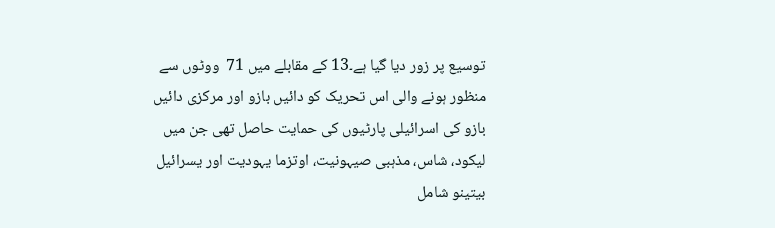توسیع پر زور دیا گیا ہے۔13 کے مقابلے میں 71  ووٹوں سے منظور ہونے والی اس تحریک کو دائیں بازو اور مرکزی دائیں بازو کی اسرائیلی پارٹیوں کی حمایت حاصل تھی جن میں لیکود، شاس، مذہبی صیہونیت، اوتزما یہودیت اور یسرائیل بیتینو شامل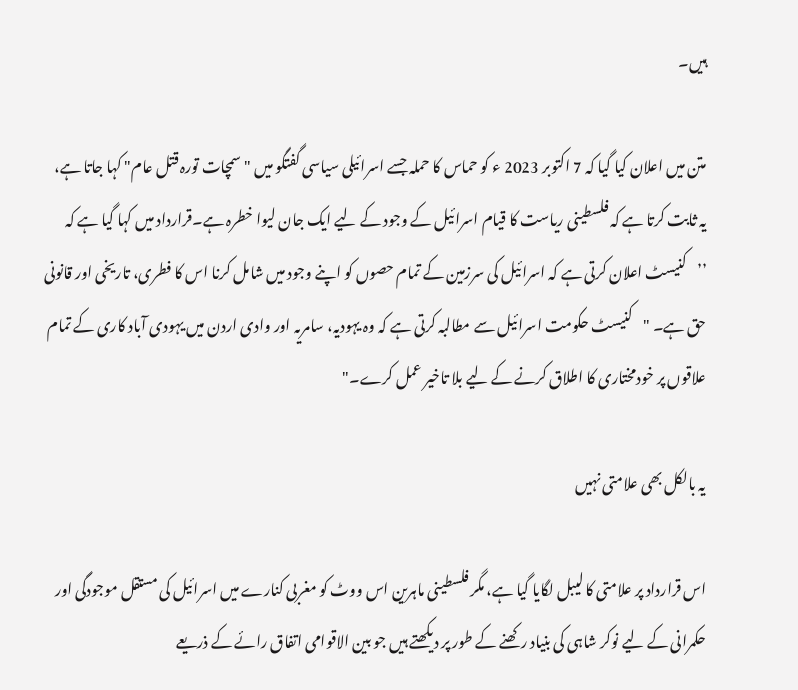ہیں۔

متن میں اعلان کیا گیا کہ 7 اکتوبر 2023 ء کو حماس کا حملہ جسے اسرائیلی سیاسی گفتگو میں "سمچات تورہ قتل عام" کہا جاتا ہے، یہ ثابت کرتا ہے کہ فلسطینی ریاست کا قیام اسرائیل کے وجود کے لیے ایک جان لیوا خطرہ ہے۔قرارداد میں کہا گیا ہے کہ ’’کنیسٹ اعلان کرتی ہے کہ اسرائیل کی سرزمین کے تمام حصوں کو اپنے وجود میں شامل کرنا اس کا فطری، تاریخی اور قانونی حق ہے۔ "کنیسٹ حکومت اسرائیل سے مطالبہ کرتی ہے کہ وہ یہودیہ، سامریہ اور وادی اردن میں یہودی آباد کاری کے تمام علاقوں پر خودمختاری کا اطلاق کرنے کے لیے بلا تاخیر عمل کرے۔"

یہ بالکل بھی علامتی نہیں

اس قرارداد پر علامتی کا لیبل لگایا گیا ہے، مگر فلسطینی ماہرین اس ووٹ کو مغربی کنارے میں اسرائیل کی مستقل موجودگی اور حکمرانی کے لیے نوکر شاہی کی بنیاد رکھنے کے طور پر دیکھتے ہیں جو بین الاقوامی اتفاق رائے کے ذریعے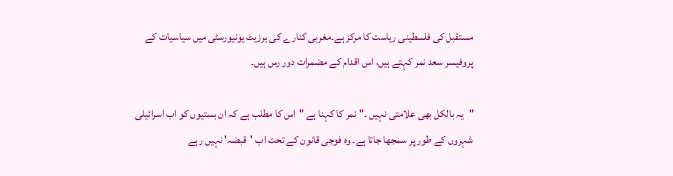مستقبل کی فلسطینی ریاست کا مرکز ہے۔مغربی کنارے کی برزیٹ یونیورسٹی میں سیاسیات کے پروفیسر سعد نمر کہتے ہیں، اس اقدام کے مضمرات دور رس ہیں۔

"یہ بالکل بھی علامتی نہیں ۔" نمر کا کہنا ہے "اس کا مطلب ہے کہ ان بستیوں کو اب اسرائیلی شہروں کے طور پر سمجھا جاتا ہے۔ وہ فوجی قانون کے تحت اب 'قبضہ' نہیں رہے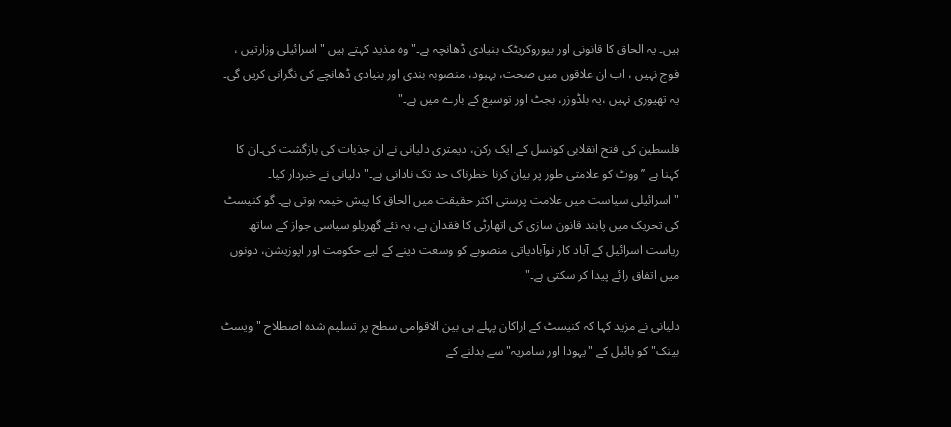ہیں۔ یہ الحاق کا قانونی اور بیوروکریٹک بنیادی ڈھانچہ ہے۔"وہ مذید کہتے ہیں "اسرائیلی وزارتیں ، فوج نہیں ، اب ان علاقوں میں صحت، بہبود، منصوبہ بندی اور بنیادی ڈھانچے کی نگرانی کریں گی۔ یہ تھیوری نہیں ،یہ بلڈوزر، بجٹ اور توسیع کے بارے میں ہے۔"

فلسطین کی فتح انقلابی کونسل کے ایک رکن، دیمتری دلیانی نے ان جذبات کی بازگشت کی۔ان کا کہنا ہے ’’ووٹ کو علامتی طور پر بیان کرنا خطرناک حد تک نادانی ہے۔" دلیانی نے خبردار کیا۔ "اسرائیلی سیاست میں علامت پرستی اکثر حقیقت میں الحاق کا پیش خیمہ ہوتی ہے۔ گو کنیسٹ کی تحریک میں پابند قانون سازی کی اتھارٹی کا فقدان ہے، یہ نئے گھریلو سیاسی جواز کے ساتھ ریاست اسرائیل کے آباد کار نوآبادیاتی منصوبے کو وسعت دینے کے لیے حکومت اور اپوزیشن، دونوں میں اتفاق رائے پیدا کر سکتی ہے۔"

دلیانی نے مزید کہا کہ کنیسٹ کے اراکان پہلے ہی بین الاقوامی سطح پر تسلیم شدہ اصطلاح "ویسٹ بینک" کو بائبل کے "یہودا اور سامریہ" سے بدلنے کے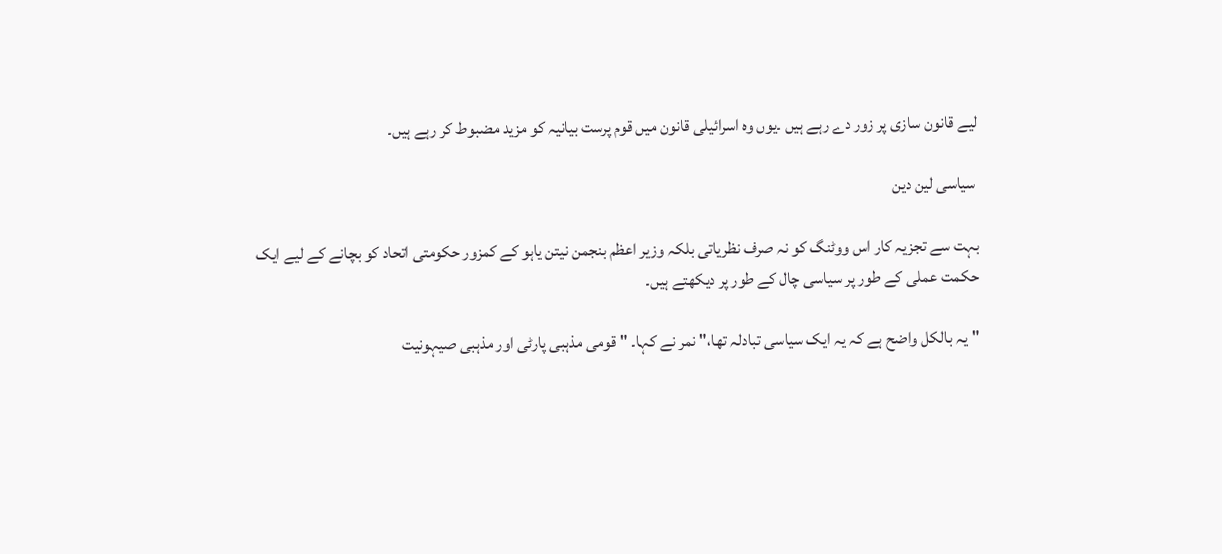لیے قانون سازی پر زور دے رہے ہیں ۔یوں وہ اسرائیلی قانون میں قوم پرست بیانیہ کو مزید مضبوط کر رہے ہیں۔

 سیاسی لین دین

بہت سے تجزیہ کار اس ووٹنگ کو نہ صرف نظریاتی بلکہ وزیر اعظم بنجمن نیتن یاہو کے کمزور حکومتی اتحاد کو بچانے کے لیے ایک حکمت عملی کے طور پر سیاسی چال کے طور پر دیکھتے ہیں۔

"یہ بالکل واضح ہے کہ یہ ایک سیاسی تبادلہ تھا،" نمر نے کہا۔ "قومی مذہبی پارٹی اور مذہبی صیہونیت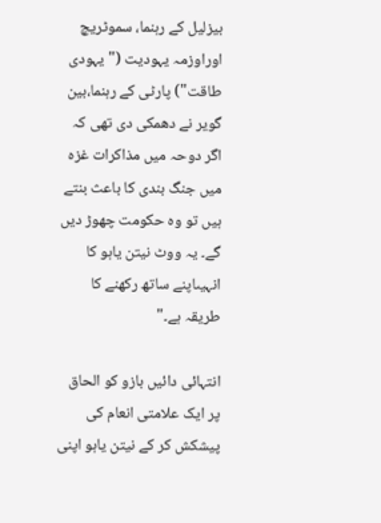بیزلیل کے رہنما، سموٹریچ اوراوزمہ یہودیت ("یہودی طاقت") پارٹی کے رہنما،بین گویر نے دھمکی دی تھی کہ اگر دوحہ میں مذاکرات غزہ میں جنگ بندی کا باعث بنتے ہیں تو وہ حکومت چھوڑ دیں گے۔ یہ ووٹ نیتن یاہو کا انہیںاپنے ساتھ رکھنے کا طریقہ ہے۔"

انتہائی دائیں بازو کو الحاق پر ایک علامتی انعام کی پیشکش کر کے نیتن یاہو اپنی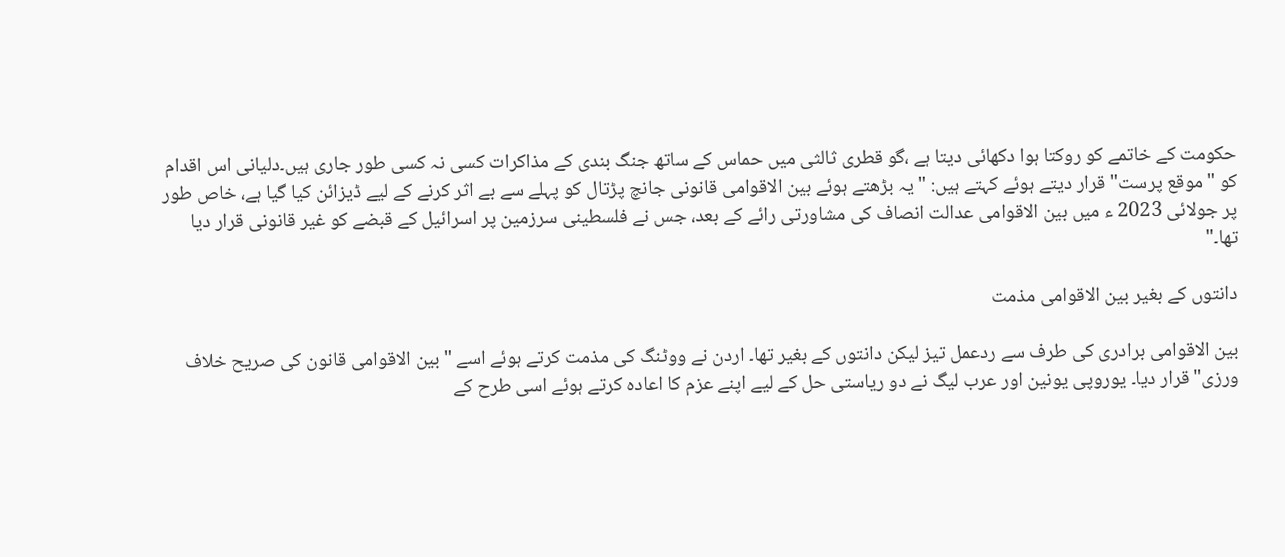حکومت کے خاتمے کو روکتا ہوا دکھائی دیتا ہے ،گو قطری ثالثی میں حماس کے ساتھ جنگ بندی کے مذاکرات کسی نہ کسی طور جاری ہیں۔دلیانی اس اقدام کو "موقع پرست" قرار دیتے ہوئے کہتے ہیں: "یہ بڑھتے ہوئے بین الاقوامی قانونی جانچ پڑتال کو پہلے سے بے اثر کرنے کے لیے ڈیزائن کیا گیا ہے، خاص طور پر جولائی 2023 ء میں بین الاقوامی عدالت انصاف کی مشاورتی رائے کے بعد، جس نے فلسطینی سرزمین پر اسرائیل کے قبضے کو غیر قانونی قرار دیا تھا۔"

دانتوں کے بغیر بین الاقوامی مذمت

بین الاقوامی برادری کی طرف سے ردعمل تیز لیکن دانتوں کے بغیر تھا۔ اردن نے ووٹنگ کی مذمت کرتے ہوئے اسے "بین الاقوامی قانون کی صریح خلاف ورزی" قرار دیا۔ یوروپی یونین اور عرب لیگ نے دو ریاستی حل کے لیے اپنے عزم کا اعادہ کرتے ہوئے اسی طرح کے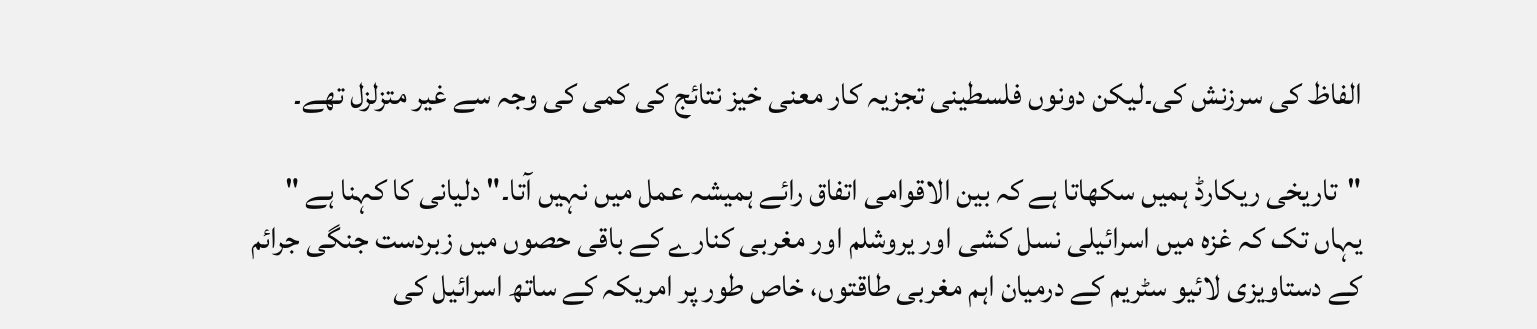الفاظ کی سرزنش کی۔لیکن دونوں فلسطینی تجزیہ کار معنی خیز نتائج کی کمی کی وجہ سے غیر متزلزل تھے۔

"تاریخی ریکارڈ ہمیں سکھاتا ہے کہ بین الاقوامی اتفاق رائے ہمیشہ عمل میں نہیں آتا۔" دلیانی کا کہنا ہے " یہاں تک کہ غزہ میں اسرائیلی نسل کشی اور یروشلم اور مغربی کنارے کے باقی حصوں میں زبردست جنگی جرائم کے دستاویزی لائیو سٹریم کے درمیان اہم مغربی طاقتوں، خاص طور پر امریکہ کے ساتھ اسرائیل کی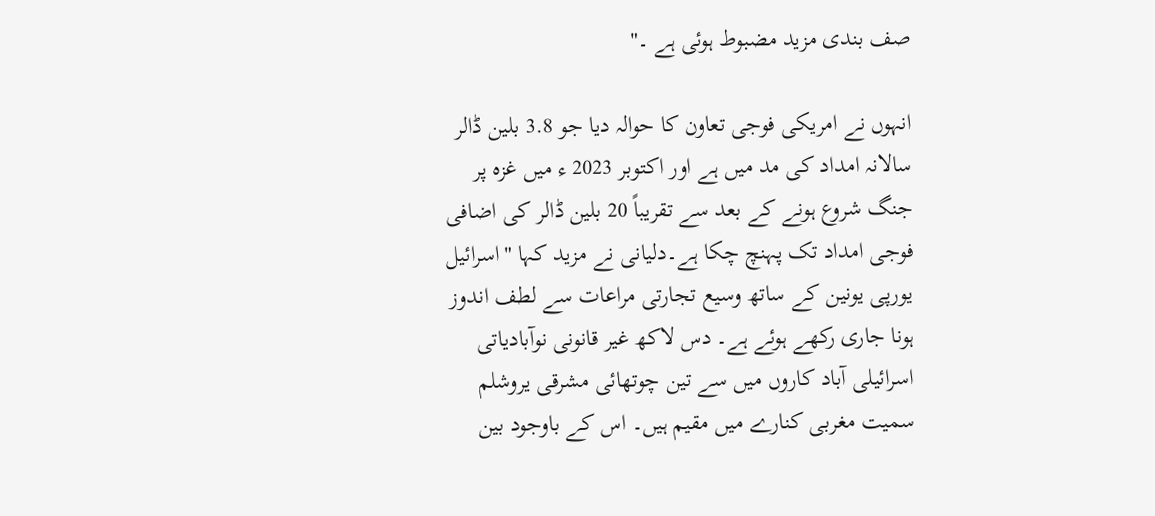صف بندی مزید مضبوط ہوئی ہے ۔"

انہوں نے امریکی فوجی تعاون کا حوالہ دیا جو 3.8 بلین ڈالر سالانہ امداد کی مد میں ہے اور اکتوبر 2023 ء میں غزہ پر جنگ شروع ہونے کے بعد سے تقریباً 20 بلین ڈالر کی اضافی فوجی امداد تک پہنچ چکا ہے۔دلیانی نے مزید کہا "اسرائیل یورپی یونین کے ساتھ وسیع تجارتی مراعات سے لطف اندوز ہونا جاری رکھے ہوئے ہے۔ دس لاکھ غیر قانونی نوآبادیاتی اسرائیلی آباد کاروں میں سے تین چوتھائی مشرقی یروشلم سمیت مغربی کنارے میں مقیم ہیں۔ اس کے باوجود بین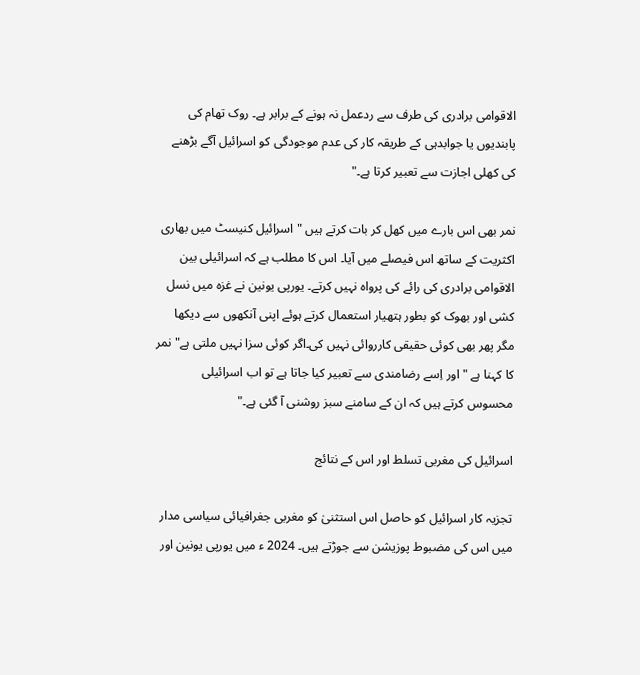الاقوامی برادری کی طرف سے ردعمل نہ ہونے کے برابر ہے۔ روک تھام کی پابندیوں یا جوابدہی کے طریقہ کار کی عدم موجودگی کو اسرائیل آگے بڑھنے کی کھلی اجازت سے تعبیر کرتا ہے۔"

نمر بھی اس بارے میں کھل کر بات کرتے ہیں "اسرائیل کنیسٹ میں بھاری اکثریت کے ساتھ اس فیصلے میں آیا۔ اس کا مطلب ہے کہ اسرائیلی بین الاقوامی برادری کی رائے کی پرواہ نہیں کرتے۔ یورپی یونین نے غزہ میں نسل کشی اور بھوک کو بطور ہتھیار استعمال کرتے ہوئے اپنی آنکھوں سے دیکھا مگر پھر بھی کوئی حقیقی کارروائی نہیں کی۔اگر کوئی سزا نہیں ملتی ہے" نمر کا کہنا ہے "اور اِسے رضامندی سے تعبیر کیا جاتا ہے تو اب اسرائیلی محسوس کرتے ہیں کہ ان کے سامنے سبز روشنی آ گئی ہے۔"

اسرائیل کی مغربی تسلط اور اس کے نتائج

تجزیہ کار اسرائیل کو حاصل اس استثنیٰ کو مغربی جغرافیائی سیاسی مدار میں اس کی مضبوط پوزیشن سے جوڑتے ہیں۔ 2024 ء میں یورپی یونین اور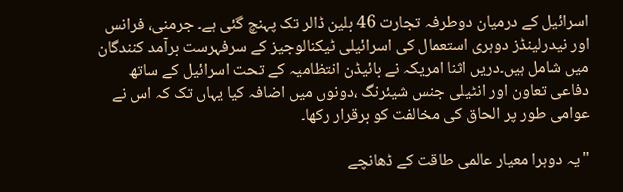اسرائیل کے درمیان دوطرفہ تجارت 46 بلین ڈالر تک پہنچ گئی ہے۔ جرمنی، فرانس اور نیدرلینڈز دوہری استعمال کی اسرائیلی ٹیکنالوجیز کے سرفہرست برآمد کنندگان میں شامل ہیں۔دریں اثنا امریکہ نے بائیڈن انتظامیہ کے تحت اسرائیل کے ساتھ دفاعی تعاون اور انٹیلی جنس شیئرنگ ،دونوں میں اضافہ کیا یہاں تک کہ اس نے عوامی طور پر الحاق کی مخالفت کو برقرار رکھا۔

"یہ دوہرا معیار عالمی طاقت کے ڈھانچے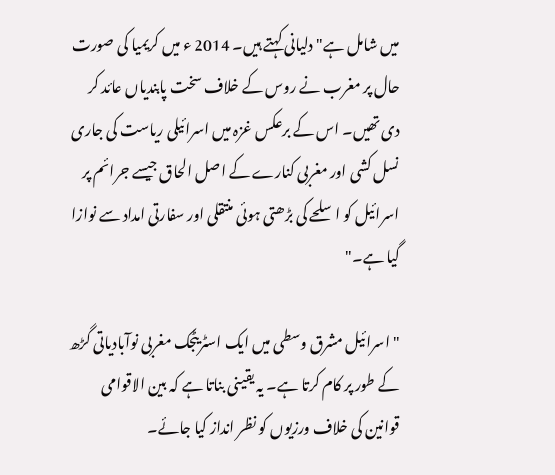میں شامل ہے" دلیانی کہتے ہیں۔ 2014 ء میں کریمیا کی صورت حال پر مغرب نے روس کے خلاف سخت پابندیاں عائد کر دی تھیں۔ اس کے برعکس غزہ میں اسرائیلی ریاست کی جاری نسل کشی اور مغربی کنارے کے اصل الحاق جیسے جرائم پر اسرائیل کو اسلحے کی بڑھتی ہوئی منتقلی اور سفارتی امداد سے نوازا گیا ہے۔"

"اسرائیل مشرق وسطی میں ایک اسٹریٹجک مغربی نوآبادیاتی گڑھ کے طور پر کام کرتا ہے۔ یہ یقینی بناتا ہے کہ بین الاقوامی قوانین کی خلاف ورزیوں کو نظر انداز کیا جائے۔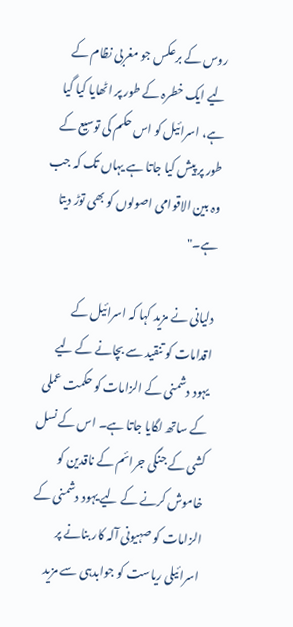روس کے برعکس جو مغربی نظام کے لیے ایک خطرہ کے طور پر اٹھایا کیا گیا ہے، اسرائیل کو اس حکم کی توسیع کے طور پر پیش کیا جاتا ہے یہاں تک کہ جب وہ بین الاقوامی اصولوں کو بھی توڑ دیتا ہے۔"

دلیانی نے مزید کہا کہ اسرائیل کے اقدامات کو تنقید سے بچانے کے لیے یہود دشمنی کے الزامات کو حکمت عملی کے ساتھ لگایا جاتا ہے۔ اس کے نسل کشی کے جنگی جرائم کے ناقدین کو خاموش کرنے کے لیے یہود دشمنی کے الزامات کو صہیونی آلہ کار بنانے پر اسرائیلی ریاست کو جوابدہی سے مزید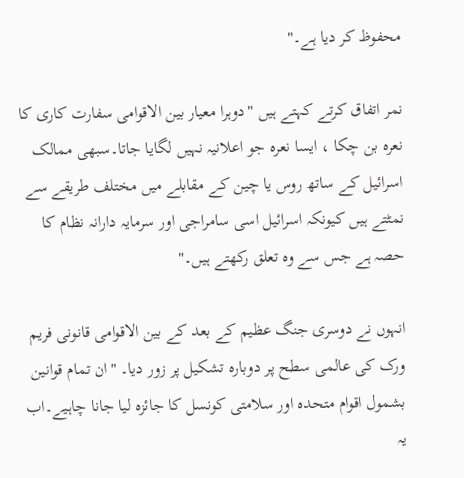محفوظ کر دیا ہے۔"

نمر اتفاق کرتے کہتے ہیں "دوہرا معیار بین الاقوامی سفارت کاری کا نعرہ بن چکا ، ایسا نعرہ جو اعلانیہ نہیں لگایا جاتا۔سبھی ممالک اسرائیل کے ساتھ روس یا چین کے مقابلے میں مختلف طریقے سے نمٹتے ہیں کیونکہ اسرائیل اسی سامراجی اور سرمایہ دارانہ نظام کا حصہ ہے جس سے وہ تعلق رکھتے ہیں۔"

انہوں نے دوسری جنگ عظیم کے بعد کے بین الاقوامی قانونی فریم ورک کی عالمی سطح پر دوبارہ تشکیل پر زور دیا۔ "ان تمام قوانین بشمول اقوام متحدہ اور سلامتی کونسل کا جائزہ لیا جانا چاہیے۔اب یہ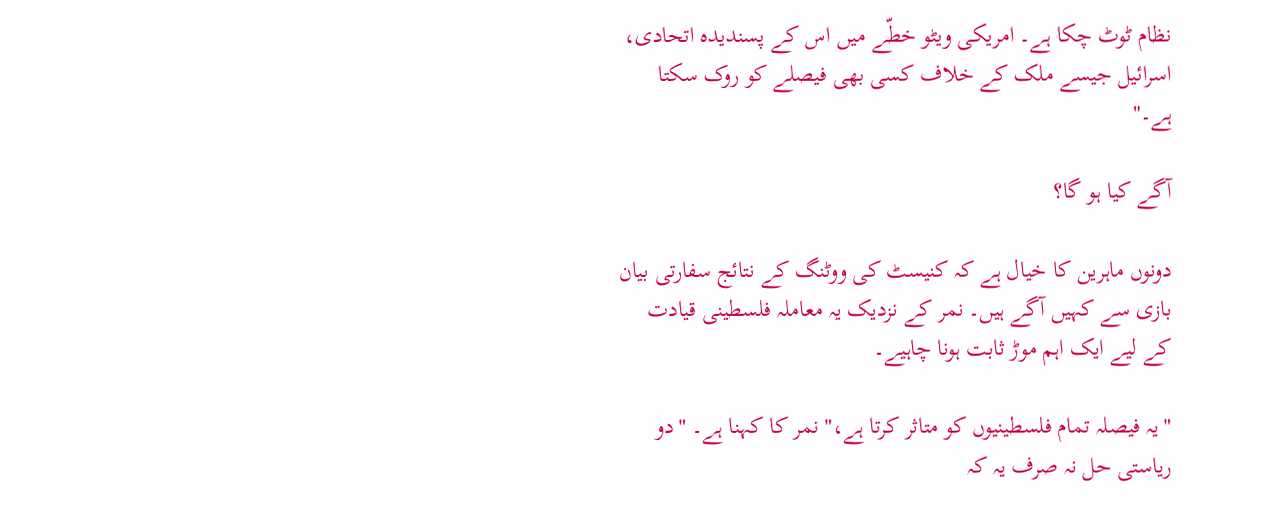نظام ٹوٹ چکا ہے۔ امریکی ویٹو خطّے میں اس کے پسندیدہ اتحادی، اسرائیل جیسے ملک کے خلاف کسی بھی فیصلے کو روک سکتا ہے۔"

آگے کیا ہو گا؟

دونوں ماہرین کا خیال ہے کہ کنیسٹ کی ووٹنگ کے نتائج سفارتی بیان بازی سے کہیں آگے ہیں۔ نمر کے نزدیک یہ معاملہ فلسطینی قیادت کے لیے ایک اہم موڑ ثابت ہونا چاہیے۔

"یہ فیصلہ تمام فلسطینیوں کو متاثر کرتا ہے،" نمر کا کہنا ہے۔ "دو ریاستی حل نہ صرف یہ کہ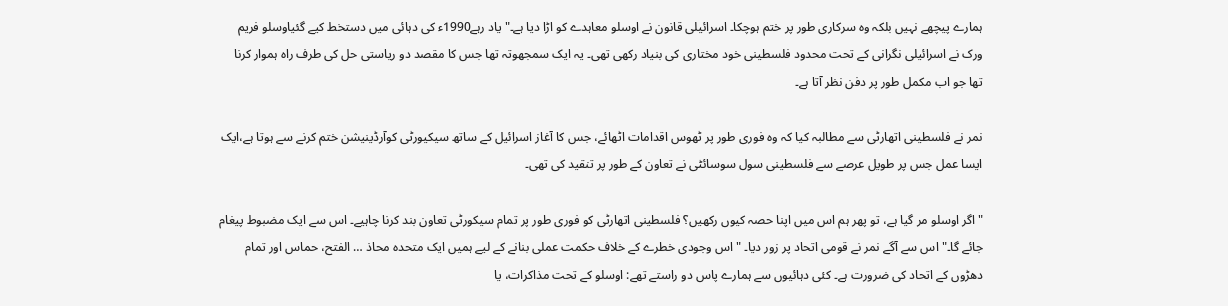ہمارے پیچھے نہیں بلکہ وہ سرکاری طور پر ختم ہوچکا۔ اسرائیلی قانون نے اوسلو معاہدے کو اڑا دیا ہے۔" یاد رہے1990ء کی دہائی میں دستخط کیے گئیاوسلو فریم ورک نے اسرائیلی نگرانی کے تحت محدود فلسطینی خود مختاری کی بنیاد رکھی تھی۔ یہ ایک سمجھوتہ تھا جس کا مقصد دو ریاستی حل کی طرف راہ ہموار کرنا تھا جو اب مکمل طور پر دفن نظر آتا ہے۔

نمر نے فلسطینی اتھارٹی سے مطالبہ کیا کہ وہ فوری طور پر ٹھوس اقدامات اٹھائے، جس کا آغاز اسرائیل کے ساتھ سیکیورٹی کوآرڈینیشن ختم کرنے سے ہوتا ہے،ایک ایسا عمل جس پر طویل عرصے سے فلسطینی سول سوسائٹی نے تعاون کے طور پر تنقید کی تھی۔

"اگر اوسلو مر گیا ہے، تو پھر ہم اس میں اپنا حصہ کیوں رکھیں؟ فلسطینی اتھارٹی کو فوری طور پر تمام سیکورٹی تعاون بند کرنا چاہیے۔ اس سے ایک مضبوط پیغام جائے گا۔"اس سے آگے نمر نے قومی اتحاد پر زور دیا۔ "اس وجودی خطرے کے خلاف حکمت عملی بنانے کے لیے ہمیں ایک متحدہ محاذ … الفتح، حماس اور تمام دھڑوں کے اتحاد کی ضرورت ہے۔ کئی دہائیوں سے ہمارے پاس دو راستے تھے: اوسلو کے تحت مذاکرات، یا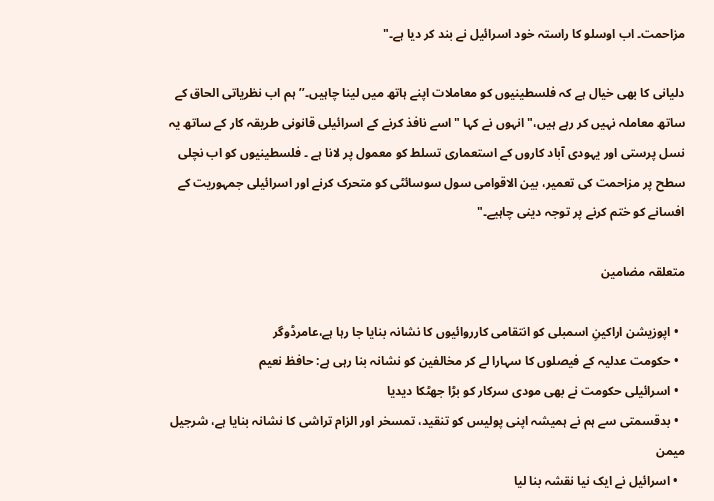مزاحمت۔ اب اوسلو کا راستہ خود اسرائیل نے بند کر دیا ہے۔"

دلیانی کا بھی خیال ہے کہ فلسطینیوں کو معاملات اپنے ہاتھ میں لینا چاہیں۔’’ہم اب نظریاتی الحاق کے ساتھ معاملہ نہیں کر رہے ہیں،" انہوں نے کہا "اسے نافذ کرنے کے اسرائیلی قانونی طریقہ کار کے ساتھ یہ نسل پرستی اور یہودی آباد کاروں کے استعماری تسلط کو معمول پر لانا ہے ۔ فلسطینیوں کو اب نچلی سطح پر مزاحمت کی تعمیر، بین الاقوامی سول سوسائٹی کو متحرک کرنے اور اسرائیلی جمہوریت کے افسانے کو ختم کرنے پر توجہ دینی چاہیے۔"

متعلقہ مضامین

  • اپوزیشن اراکینِ اسمبلی کو انتقامی کارروائیوں کا نشانہ بنایا جا رہا ہے،عامرڈوگر
  • حکومت عدلیہ کے فیصلوں کا سہارا لے کر مخالفین کو نشانہ بنا رہی ہے: حافظ نعیم
  • اسرائیلی حکومت نے بھی مودی سرکار کو بڑا جھٹکا دیدیا
  • بدقسمتی سے ہم نے ہمیشہ اپنی پولیس کو تنقید، تمسخر اور الزام تراشی کا نشانہ بنایا ہے، شرجیل میمن
  • اسرائیل نے ایک نیا نقشہ بنا لیا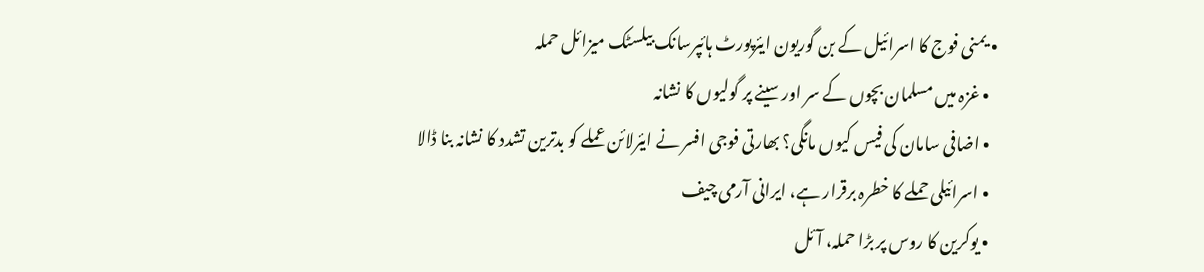• یمنی فوج کا اسرائیل کے بن گوریون ایئرپورٹ ہائپرسانک بیلسٹک میزائل حملہ
  • غزہ میں مسلمان بچوں کے سر اور سینے پر گولیوں کا نشانہ
  • اضافی سامان کی فیس کیوں مانگی؟ بھارتی فوجی افسر نے ایئرلائن عملے کو بدترین تشدد کا نشانہ بنا ڈالا
  • اسرائیلی حملے کا خطرہ برقرار ہے، ایرانی آرمی چیف
  • یوکرین کا روس پر بڑا حملہ، آئل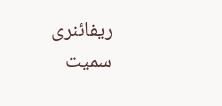ریفائنری سمیت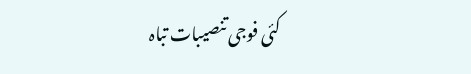کئی فوجی تنصیبات تباہ